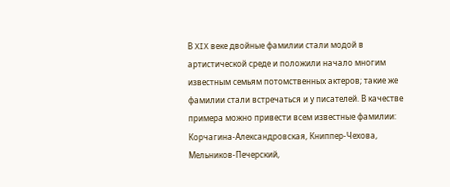В XIX веке двойные фамилии стали модой в артистической среде и положили начало многим известным семьям потомственных актеров; такие же фамилии стали встречаться и у писателей. В качестве примера можно привести всем известные фамилии: Корчагина-Александровская, Книппер-Чехова, Мельников-Печерский,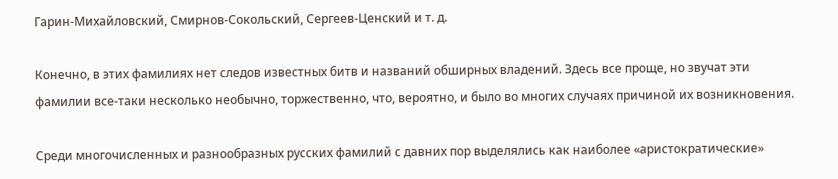Гарин-Михайловский, Смирнов-Сокольский, Сергеев-Ценский и т. д.

Конечно, в этих фамилиях нет следов известных битв и названий обширных владений. Здесь все проще, но звучат эти фамилии все-таки несколько необычно, торжественно, что, вероятно, и было во многих случаях причиной их возникновения.

Среди многочисленных и разнообразных русских фамилий с давних пор выделялись как наиболее «аристократические»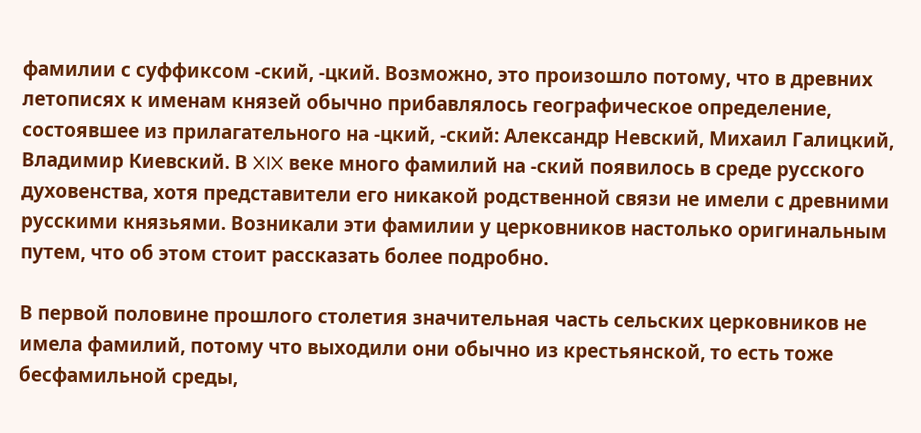фамилии с суффиксом -ский, -цкий. Возможно, это произошло потому, что в древних летописях к именам князей обычно прибавлялось географическое определение, состоявшее из прилагательного на -цкий, -ский: Александр Невский, Михаил Галицкий, Владимир Киевский. В XIX веке много фамилий на -ский появилось в среде русского духовенства, хотя представители его никакой родственной связи не имели с древними русскими князьями. Возникали эти фамилии у церковников настолько оригинальным путем, что об этом стоит рассказать более подробно.

В первой половине прошлого столетия значительная часть сельских церковников не имела фамилий, потому что выходили они обычно из крестьянской, то есть тоже бесфамильной среды,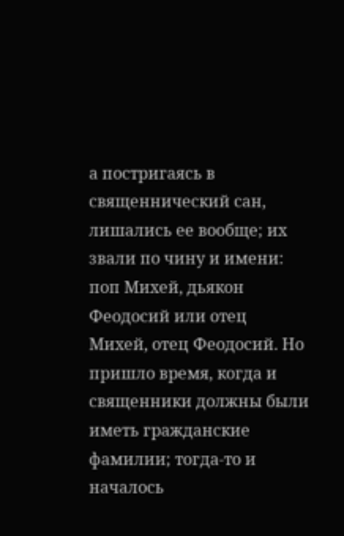а постригаясь в священнический сан, лишались ее вообще; их звали по чину и имени: поп Михей, дьякон Феодосий или отец Михей, отец Феодосий. Но пришло время, когда и священники должны были иметь гражданские фамилии; тогда-то и началось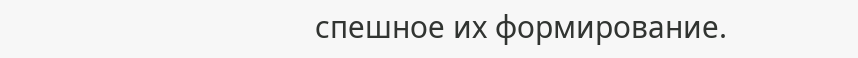спешное их формирование.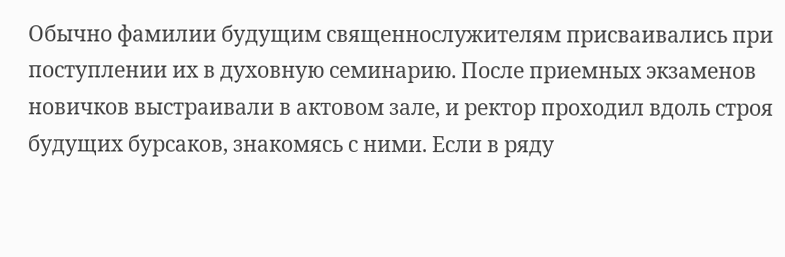Обычно фамилии будущим священнослужителям присваивались при поступлении их в духовную семинарию. После приемных экзаменов новичков выстраивали в актовом зале, и ректор проходил вдоль строя будущих бурсаков, знакомясь с ними. Если в ряду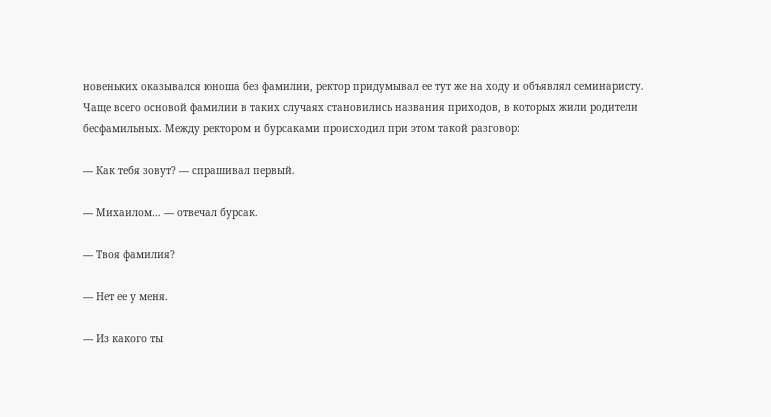новеньких оказывался юноша без фамилии, ректор придумывал ее тут же на ходу и объявлял семинаристу. Чаще всего основой фамилии в таких случаях становились названия приходов, в которых жили родители бесфамильных. Между ректором и бурсаками происходил при этом такой разговор:

— Как тебя зовут? — спрашивал первый.

— Михаилом… — отвечал бурсак.

— Твоя фамилия?

— Нет ее у меня.

— Из какого ты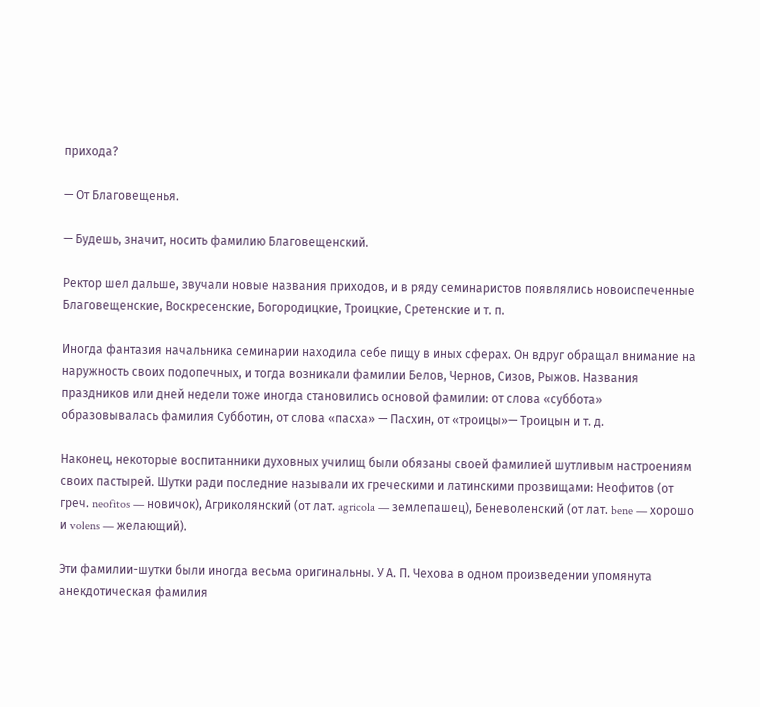прихода?

— От Благовещенья.

— Будешь, значит, носить фамилию Благовещенский.

Ректор шел дальше, звучали новые названия приходов, и в ряду семинаристов появлялись новоиспеченные Благовещенские, Воскресенские, Богородицкие, Троицкие, Сретенские и т. п.

Иногда фантазия начальника семинарии находила себе пищу в иных сферах. Он вдруг обращал внимание на наружность своих подопечных, и тогда возникали фамилии Белов, Чернов, Сизов, Рыжов. Названия праздников или дней недели тоже иногда становились основой фамилии: от слова «суббота» образовывалась фамилия Субботин, от слова «пасха» — Пасхин, от «троицы»— Троицын и т. д.

Наконец, некоторые воспитанники духовных училищ были обязаны своей фамилией шутливым настроениям своих пастырей. Шутки ради последние называли их греческими и латинскими прозвищами: Неофитов (от греч. neofitos — новичок), Агриколянский (от лат. agricola — землепашец), Беневоленский (от лат. bene — хорошо и volens — желающий).

Эти фамилии-шутки были иногда весьма оригинальны. У А. П. Чехова в одном произведении упомянута анекдотическая фамилия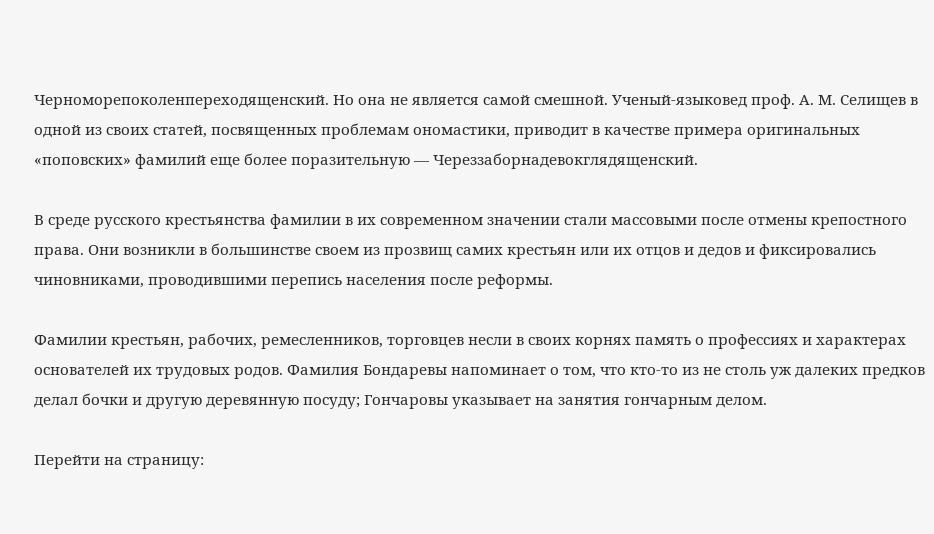Черноморепоколенпереходященский. Но она не является самой смешной. Ученый-языковед проф. А. М. Селищев в одной из своих статей, посвященных проблемам ономастики, приводит в качестве примера оригинальных «поповских» фамилий еще более поразительную — Череззаборнадевокглядященский.

В среде русского крестьянства фамилии в их современном значении стали массовыми после отмены крепостного права. Они возникли в большинстве своем из прозвищ самих крестьян или их отцов и дедов и фиксировались чиновниками, проводившими перепись населения после реформы.

Фамилии крестьян, рабочих, ремесленников, торговцев несли в своих корнях память о профессиях и характерах основателей их трудовых родов. Фамилия Бондаревы напоминает о том, что кто-то из не столь уж далеких предков делал бочки и другую деревянную посуду; Гончаровы указывает на занятия гончарным делом.

Перейти на страницу: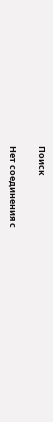Поиск

Нет соединения с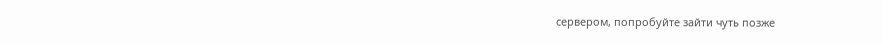сервером, попробуйте зайти чуть позже